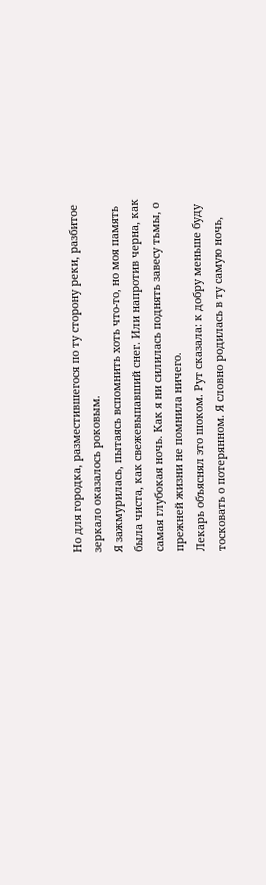Но для городка, разместившегося по ту сторону реки, разбитое зеркало оказалось роковым.
Я зажмурилась, пытаясь вспомнить хоть что-то, но моя память была чиста, как свежевыпавший снег. Или напротив черна, как самая глубокая ночь. Как я ни силилась поднять завесу тьмы, о прежней жизни не помнила ничего.
Лекарь объяснял это шоком. Рут сказала: к добру меньше буду тосковать о потерянном. Я словно родилась в ту самую ночь,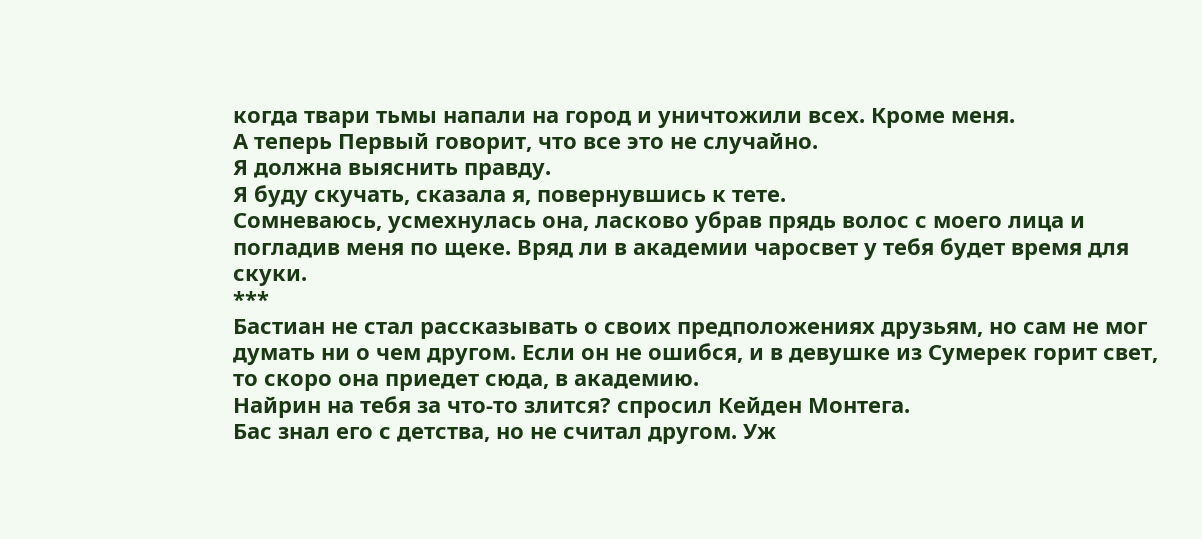когда твари тьмы напали на город и уничтожили всех. Кроме меня.
А теперь Первый говорит, что все это не случайно.
Я должна выяснить правду.
Я буду скучать, сказала я, повернувшись к тете.
Сомневаюсь, усмехнулась она, ласково убрав прядь волос с моего лица и погладив меня по щеке. Вряд ли в академии чаросвет у тебя будет время для скуки.
***
Бастиан не стал рассказывать о своих предположениях друзьям, но сам не мог думать ни о чем другом. Если он не ошибся, и в девушке из Сумерек горит свет, то скоро она приедет сюда, в академию.
Найрин на тебя за что-то злится? спросил Кейден Монтега.
Бас знал его с детства, но не считал другом. Уж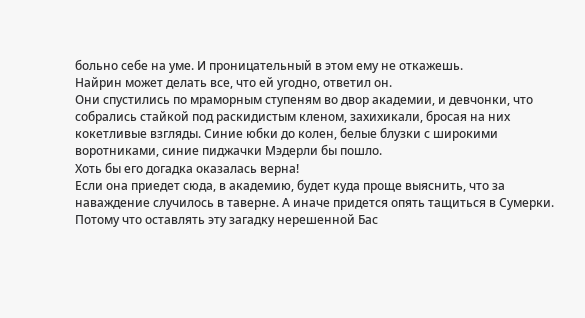больно себе на уме. И проницательный в этом ему не откажешь.
Найрин может делать все, что ей угодно, ответил он.
Они спустились по мраморным ступеням во двор академии, и девчонки, что собрались стайкой под раскидистым кленом, захихикали, бросая на них кокетливые взгляды. Синие юбки до колен, белые блузки с широкими воротниками, синие пиджачки Мэдерли бы пошло.
Хоть бы его догадка оказалась верна!
Если она приедет сюда, в академию, будет куда проще выяснить, что за наваждение случилось в таверне. А иначе придется опять тащиться в Сумерки. Потому что оставлять эту загадку нерешенной Бас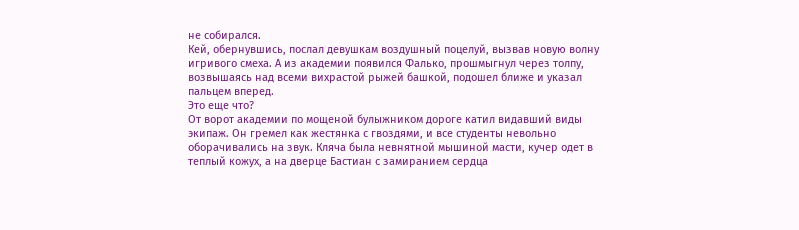не собирался.
Кей, обернувшись, послал девушкам воздушный поцелуй, вызвав новую волну игривого смеха. А из академии появился Фалько, прошмыгнул через толпу, возвышаясь над всеми вихрастой рыжей башкой, подошел ближе и указал пальцем вперед.
Это еще что?
От ворот академии по мощеной булыжником дороге катил видавший виды экипаж. Он гремел как жестянка с гвоздями, и все студенты невольно оборачивались на звук. Кляча была невнятной мышиной масти, кучер одет в теплый кожух, а на дверце Бастиан с замиранием сердца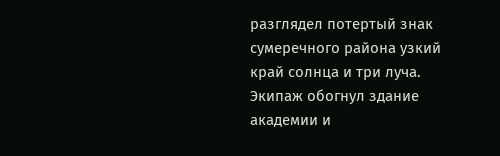разглядел потертый знак сумеречного района узкий край солнца и три луча. Экипаж обогнул здание академии и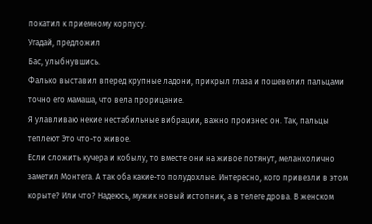покатил к приемному корпусу.
Угадай, предложил
Бас, улыбнувшись.
Фалько выставил вперед крупные ладони, прикрыл глаза и пошевелил пальцами точно его мамаша, что вела прорицание.
Я улавливаю некие нестабильные вибрации, важно произнес он. Так, пальцы теплеют Это что-то живое.
Если сложить кучера и кобылу, то вместе они на живое потянут, меланхолично заметил Монтега. А так оба какие-то полудохлые. Интересно, кого привезли в этом корыте? Или что? Надеюсь, мужик новый истопник, а в телеге дрова. В женском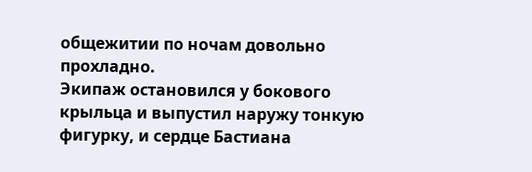общежитии по ночам довольно прохладно.
Экипаж остановился у бокового крыльца и выпустил наружу тонкую фигурку, и сердце Бастиана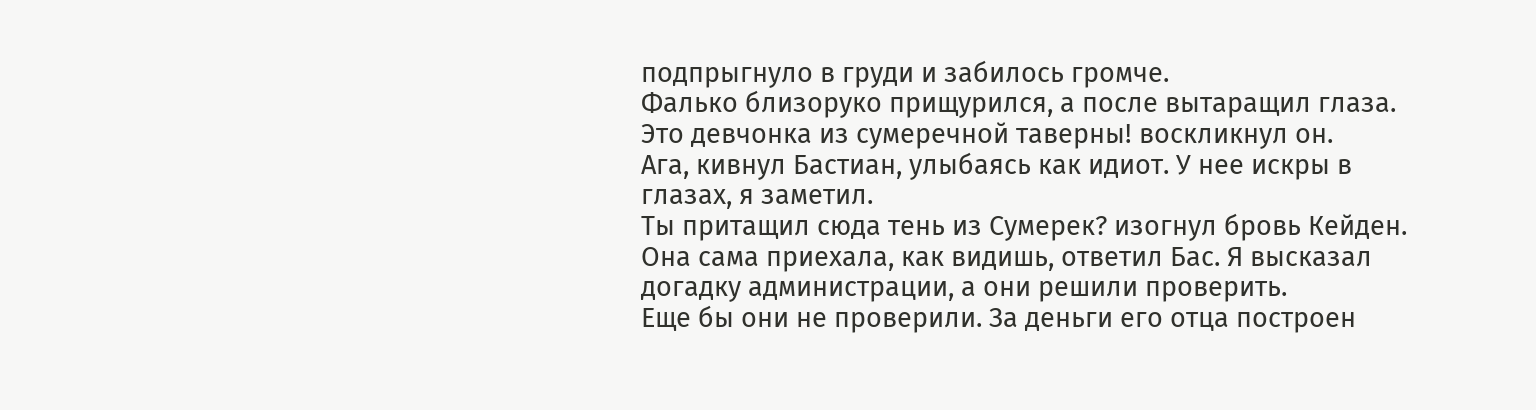подпрыгнуло в груди и забилось громче.
Фалько близоруко прищурился, а после вытаращил глаза.
Это девчонка из сумеречной таверны! воскликнул он.
Ага, кивнул Бастиан, улыбаясь как идиот. У нее искры в глазах, я заметил.
Ты притащил сюда тень из Сумерек? изогнул бровь Кейден.
Она сама приехала, как видишь, ответил Бас. Я высказал догадку администрации, а они решили проверить.
Еще бы они не проверили. За деньги его отца построен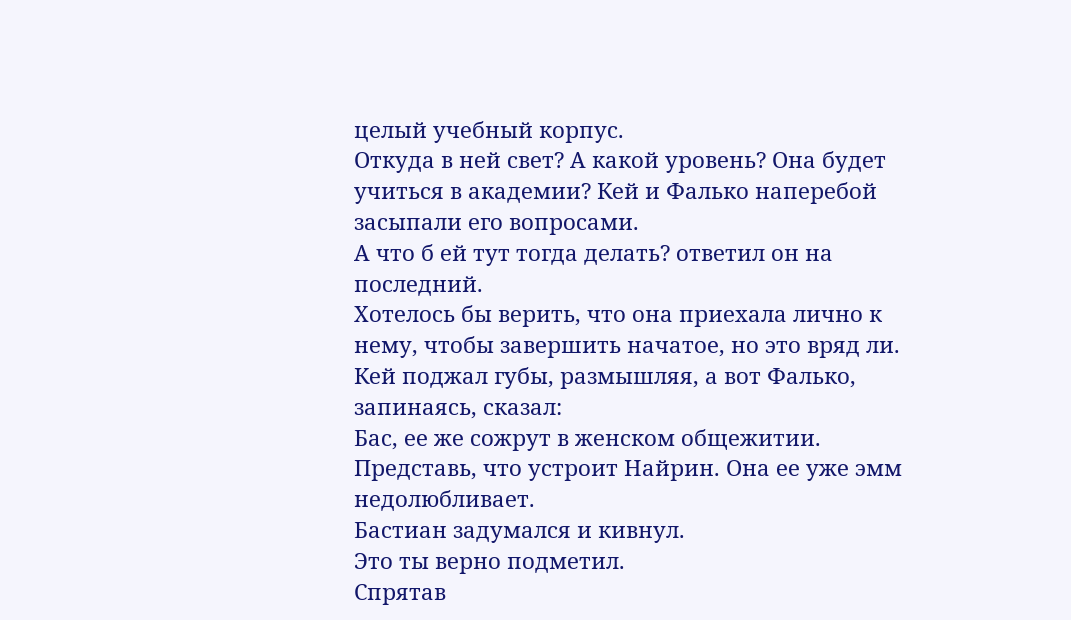целый учебный корпус.
Откуда в ней свет? А какой уровень? Она будет учиться в академии? Кей и Фалько наперебой засыпали его вопросами.
А что б ей тут тогда делать? ответил он на последний.
Хотелось бы верить, что она приехала лично к нему, чтобы завершить начатое, но это вряд ли. Кей поджал губы, размышляя, а вот Фалько, запинаясь, сказал:
Бас, ее же сожрут в женском общежитии. Представь, что устроит Найрин. Она ее уже эмм недолюбливает.
Бастиан задумался и кивнул.
Это ты верно подметил.
Спрятав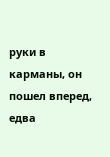руки в карманы, он пошел вперед, едва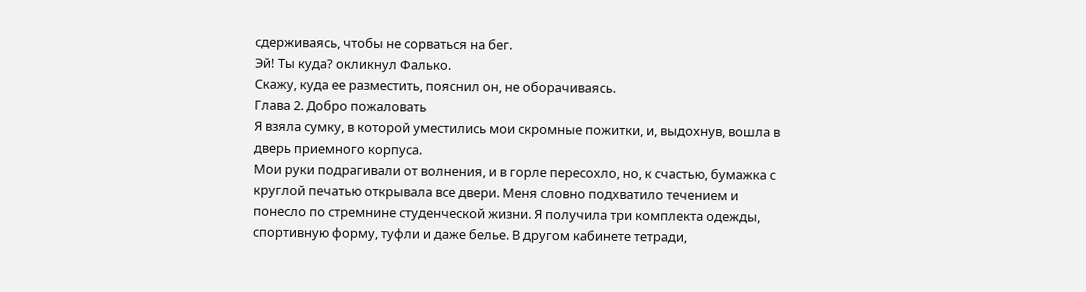сдерживаясь, чтобы не сорваться на бег.
Эй! Ты куда? окликнул Фалько.
Скажу, куда ее разместить, пояснил он, не оборачиваясь.
Глава 2. Добро пожаловать
Я взяла сумку, в которой уместились мои скромные пожитки, и, выдохнув, вошла в дверь приемного корпуса.
Мои руки подрагивали от волнения, и в горле пересохло, но, к счастью, бумажка с круглой печатью открывала все двери. Меня словно подхватило течением и понесло по стремнине студенческой жизни. Я получила три комплекта одежды, спортивную форму, туфли и даже белье. В другом кабинете тетради,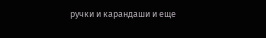ручки и карандаши и еще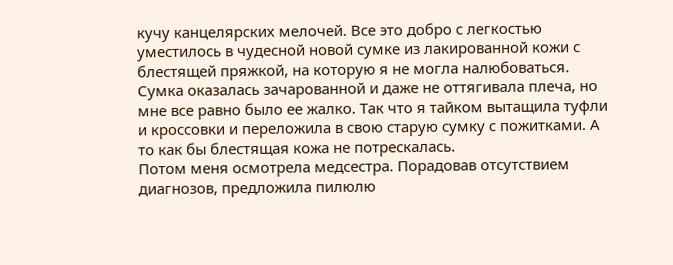кучу канцелярских мелочей. Все это добро с легкостью уместилось в чудесной новой сумке из лакированной кожи с блестящей пряжкой, на которую я не могла налюбоваться. Сумка оказалась зачарованной и даже не оттягивала плеча, но мне все равно было ее жалко. Так что я тайком вытащила туфли и кроссовки и переложила в свою старую сумку с пожитками. А то как бы блестящая кожа не потрескалась.
Потом меня осмотрела медсестра. Порадовав отсутствием диагнозов, предложила пилюлю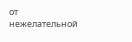от нежелательной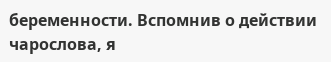беременности. Вспомнив о действии чарослова, я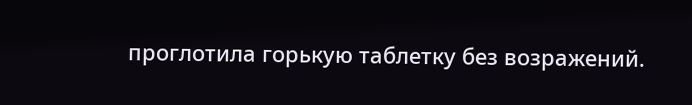проглотила горькую таблетку без возражений.